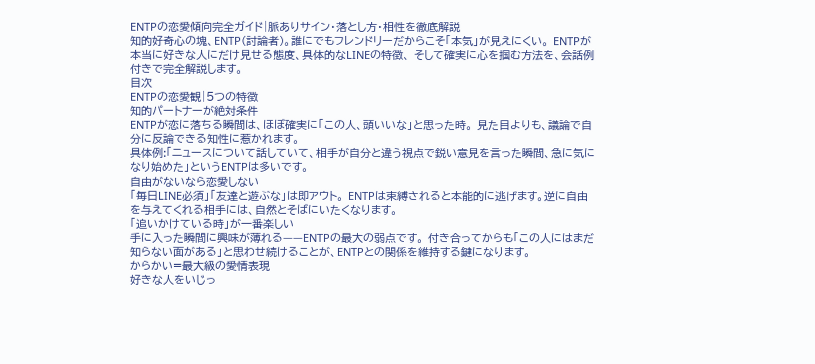ENTPの恋愛傾向完全ガイド|脈ありサイン・落とし方・相性を徹底解説
知的好奇心の塊、ENTP(討論者)。誰にでもフレンドリーだからこそ「本気」が見えにくい。 ENTPが本当に好きな人にだけ見せる態度、具体的なLINEの特徴、 そして確実に心を掴む方法を、会話例付きで完全解説します。
目次
ENTPの恋愛観|5つの特徴
知的パートナーが絶対条件
ENTPが恋に落ちる瞬間は、ほぼ確実に「この人、頭いいな」と思った時。 見た目よりも、議論で自分に反論できる知性に惹かれます。
具体例:「ニュースについて話していて、相手が自分と違う視点で鋭い意見を言った瞬間、急に気になり始めた」というENTPは多いです。
自由がないなら恋愛しない
「毎日LINE必須」「友達と遊ぶな」は即アウト。 ENTPは束縛されると本能的に逃げます。逆に自由を与えてくれる相手には、自然とそばにいたくなります。
「追いかけている時」が一番楽しい
手に入った瞬間に興味が薄れる——ENTPの最大の弱点です。 付き合ってからも「この人にはまだ知らない面がある」と思わせ続けることが、ENTPとの関係を維持する鍵になります。
からかい=最大級の愛情表現
好きな人をいじっ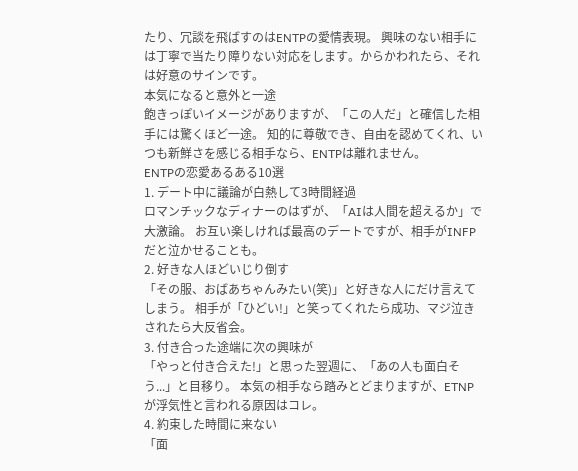たり、冗談を飛ばすのはENTPの愛情表現。 興味のない相手には丁寧で当たり障りない対応をします。からかわれたら、それは好意のサインです。
本気になると意外と一途
飽きっぽいイメージがありますが、「この人だ」と確信した相手には驚くほど一途。 知的に尊敬でき、自由を認めてくれ、いつも新鮮さを感じる相手なら、ENTPは離れません。
ENTPの恋愛あるある10選
1. デート中に議論が白熱して3時間経過
ロマンチックなディナーのはずが、「AIは人間を超えるか」で大激論。 お互い楽しければ最高のデートですが、相手がINFPだと泣かせることも。
2. 好きな人ほどいじり倒す
「その服、おばあちゃんみたい(笑)」と好きな人にだけ言えてしまう。 相手が「ひどい!」と笑ってくれたら成功、マジ泣きされたら大反省会。
3. 付き合った途端に次の興味が
「やっと付き合えた!」と思った翌週に、「あの人も面白そう...」と目移り。 本気の相手なら踏みとどまりますが、ETNPが浮気性と言われる原因はコレ。
4. 約束した時間に来ない
「面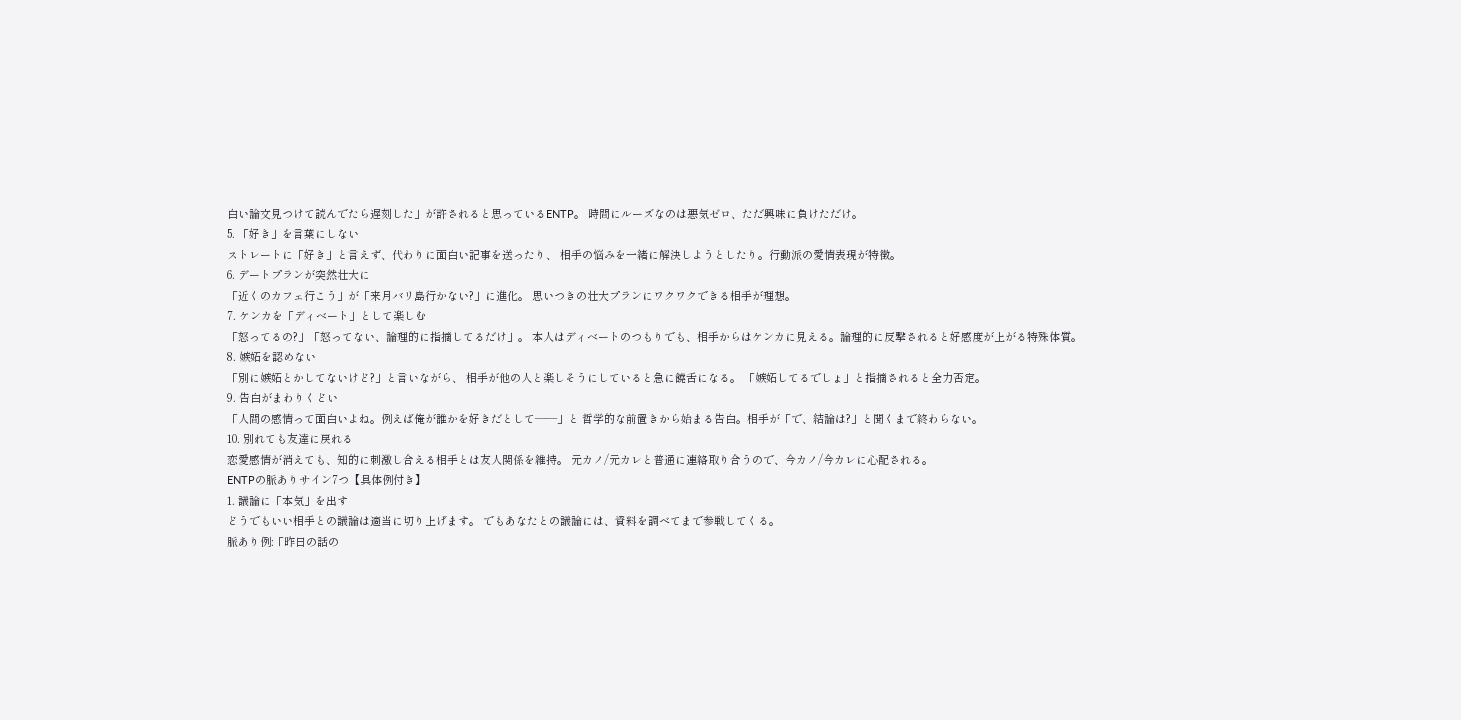白い論文見つけて読んでたら遅刻した」が許されると思っているENTP。 時間にルーズなのは悪気ゼロ、ただ興味に負けただけ。
5. 「好き」を言葉にしない
ストレートに「好き」と言えず、代わりに面白い記事を送ったり、 相手の悩みを一緒に解決しようとしたり。行動派の愛情表現が特徴。
6. デートプランが突然壮大に
「近くのカフェ行こう」が「来月バリ島行かない?」に進化。 思いつきの壮大プランにワクワクできる相手が理想。
7. ケンカを「ディベート」として楽しむ
「怒ってるの?」「怒ってない、論理的に指摘してるだけ」。 本人はディベートのつもりでも、相手からはケンカに見える。論理的に反撃されると好感度が上がる特殊体質。
8. 嫉妬を認めない
「別に嫉妬とかしてないけど?」と言いながら、 相手が他の人と楽しそうにしていると急に饒舌になる。 「嫉妬してるでしょ」と指摘されると全力否定。
9. 告白がまわりくどい
「人間の感情って面白いよね。例えば俺が誰かを好きだとして——」と 哲学的な前置きから始まる告白。相手が「で、結論は?」と聞くまで終わらない。
10. 別れても友達に戻れる
恋愛感情が消えても、知的に刺激し合える相手とは友人関係を維持。 元カノ/元カレと普通に連絡取り合うので、今カノ/今カレに心配される。
ENTPの脈ありサイン7つ【具体例付き】
1. 議論に「本気」を出す
どうでもいい相手との議論は適当に切り上げます。 でもあなたとの議論には、資料を調べてまで参戦してくる。
脈あり例:「昨日の話の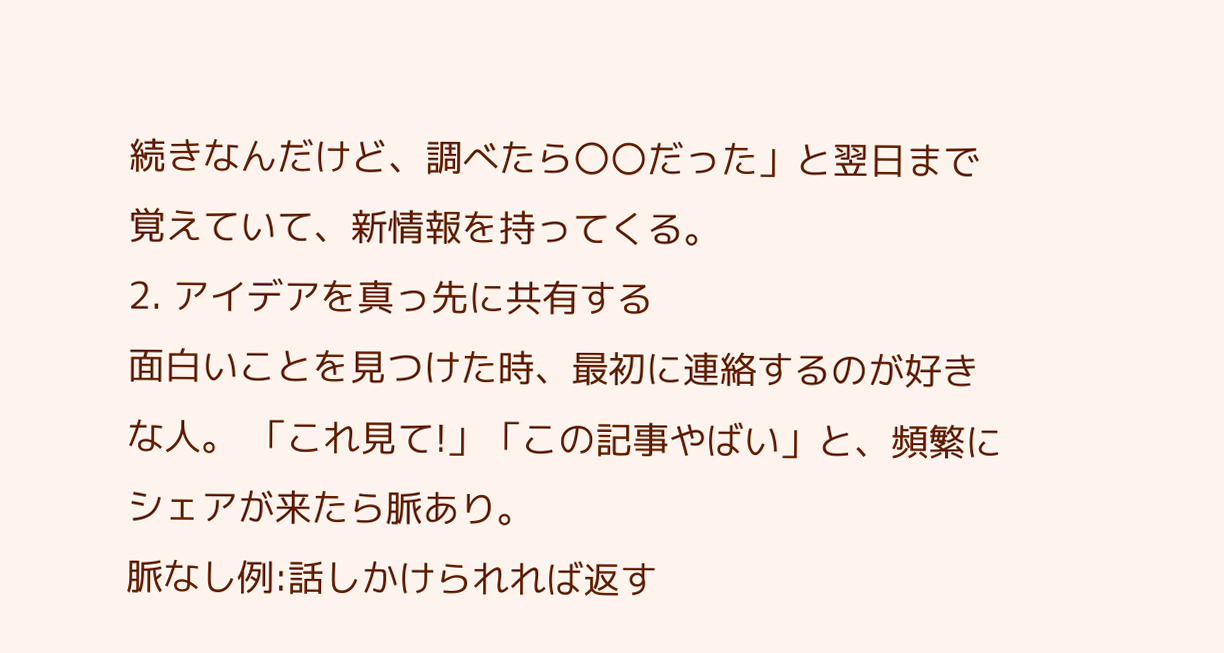続きなんだけど、調べたら〇〇だった」と翌日まで覚えていて、新情報を持ってくる。
2. アイデアを真っ先に共有する
面白いことを見つけた時、最初に連絡するのが好きな人。 「これ見て!」「この記事やばい」と、頻繁にシェアが来たら脈あり。
脈なし例:話しかけられれば返す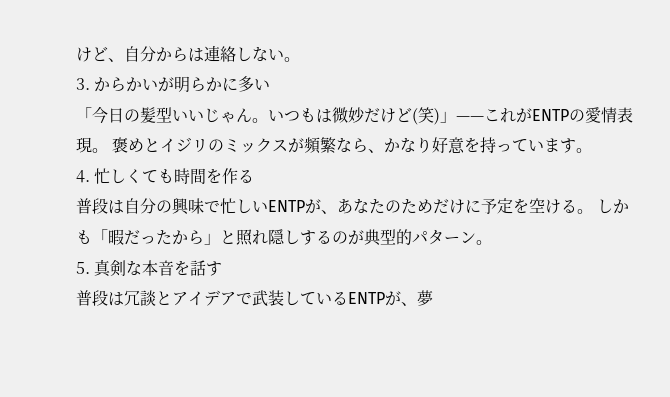けど、自分からは連絡しない。
3. からかいが明らかに多い
「今日の髪型いいじゃん。いつもは微妙だけど(笑)」——これがENTPの愛情表現。 褒めとイジリのミックスが頻繁なら、かなり好意を持っています。
4. 忙しくても時間を作る
普段は自分の興味で忙しいENTPが、あなたのためだけに予定を空ける。 しかも「暇だったから」と照れ隠しするのが典型的パターン。
5. 真剣な本音を話す
普段は冗談とアイデアで武装しているENTPが、夢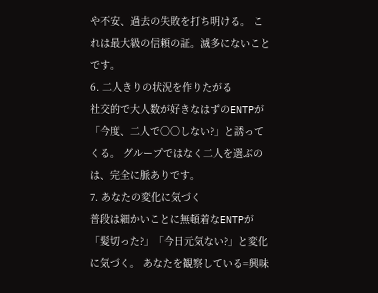や不安、過去の失敗を打ち明ける。 これは最大級の信頼の証。滅多にないことです。
6. 二人きりの状況を作りたがる
社交的で大人数が好きなはずのENTPが「今度、二人で〇〇しない?」と誘ってくる。 グループではなく二人を選ぶのは、完全に脈ありです。
7. あなたの変化に気づく
普段は細かいことに無頓着なENTPが「髪切った?」「今日元気ない?」と変化に気づく。 あなたを観察している=興味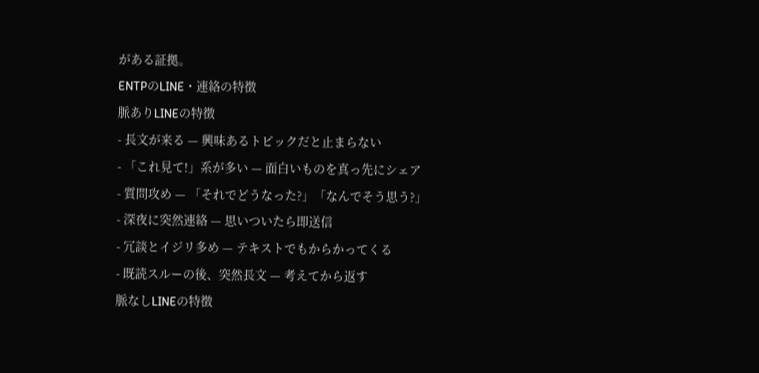がある証拠。
ENTPのLINE・連絡の特徴
脈ありLINEの特徴
- 長文が来る — 興味あるトピックだと止まらない
- 「これ見て!」系が多い — 面白いものを真っ先にシェア
- 質問攻め — 「それでどうなった?」「なんでそう思う?」
- 深夜に突然連絡 — 思いついたら即送信
- 冗談とイジリ多め — テキストでもからかってくる
- 既読スルーの後、突然長文 — 考えてから返す
脈なしLINEの特徴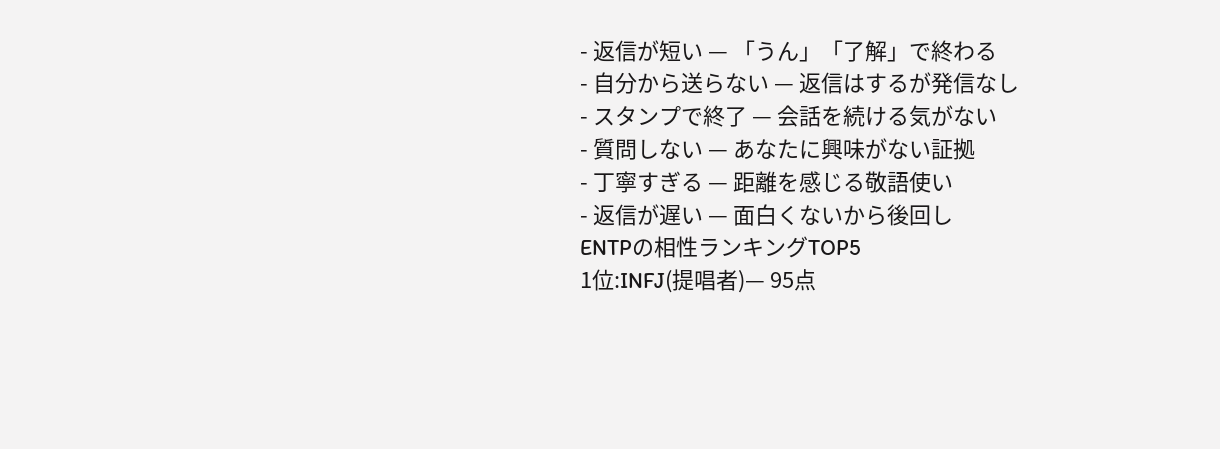- 返信が短い — 「うん」「了解」で終わる
- 自分から送らない — 返信はするが発信なし
- スタンプで終了 — 会話を続ける気がない
- 質問しない — あなたに興味がない証拠
- 丁寧すぎる — 距離を感じる敬語使い
- 返信が遅い — 面白くないから後回し
ENTPの相性ランキングTOP5
1位:INFJ(提唱者)— 95点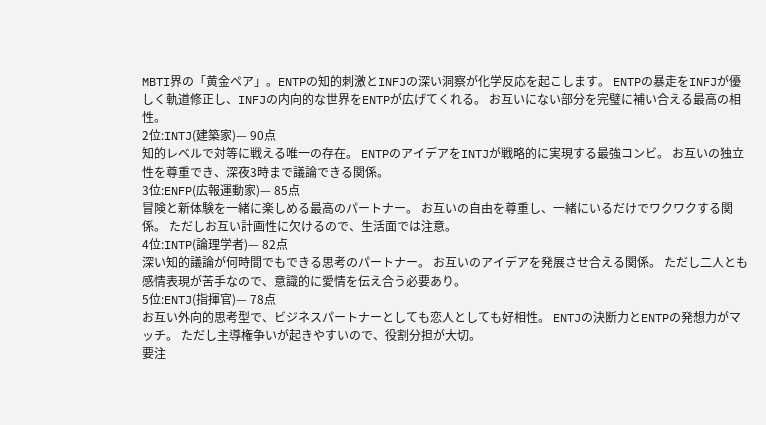MBTI界の「黄金ペア」。ENTPの知的刺激とINFJの深い洞察が化学反応を起こします。 ENTPの暴走をINFJが優しく軌道修正し、INFJの内向的な世界をENTPが広げてくれる。 お互いにない部分を完璧に補い合える最高の相性。
2位:INTJ(建築家)— 90点
知的レベルで対等に戦える唯一の存在。 ENTPのアイデアをINTJが戦略的に実現する最強コンビ。 お互いの独立性を尊重でき、深夜3時まで議論できる関係。
3位:ENFP(広報運動家)— 85点
冒険と新体験を一緒に楽しめる最高のパートナー。 お互いの自由を尊重し、一緒にいるだけでワクワクする関係。 ただしお互い計画性に欠けるので、生活面では注意。
4位:INTP(論理学者)— 82点
深い知的議論が何時間でもできる思考のパートナー。 お互いのアイデアを発展させ合える関係。 ただし二人とも感情表現が苦手なので、意識的に愛情を伝え合う必要あり。
5位:ENTJ(指揮官)— 78点
お互い外向的思考型で、ビジネスパートナーとしても恋人としても好相性。 ENTJの決断力とENTPの発想力がマッチ。 ただし主導権争いが起きやすいので、役割分担が大切。
要注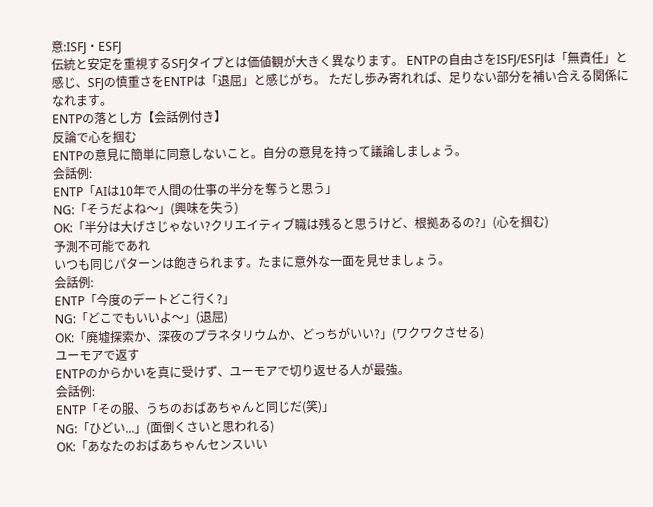意:ISFJ・ESFJ
伝統と安定を重視するSFJタイプとは価値観が大きく異なります。 ENTPの自由さをISFJ/ESFJは「無責任」と感じ、SFJの慎重さをENTPは「退屈」と感じがち。 ただし歩み寄れれば、足りない部分を補い合える関係になれます。
ENTPの落とし方【会話例付き】
反論で心を掴む
ENTPの意見に簡単に同意しないこと。自分の意見を持って議論しましょう。
会話例:
ENTP「AIは10年で人間の仕事の半分を奪うと思う」
NG:「そうだよね〜」(興味を失う)
OK:「半分は大げさじゃない?クリエイティブ職は残ると思うけど、根拠あるの?」(心を掴む)
予測不可能であれ
いつも同じパターンは飽きられます。たまに意外な一面を見せましょう。
会話例:
ENTP「今度のデートどこ行く?」
NG:「どこでもいいよ〜」(退屈)
OK:「廃墟探索か、深夜のプラネタリウムか、どっちがいい?」(ワクワクさせる)
ユーモアで返す
ENTPのからかいを真に受けず、ユーモアで切り返せる人が最強。
会話例:
ENTP「その服、うちのおばあちゃんと同じだ(笑)」
NG:「ひどい...」(面倒くさいと思われる)
OK:「あなたのおばあちゃんセンスいい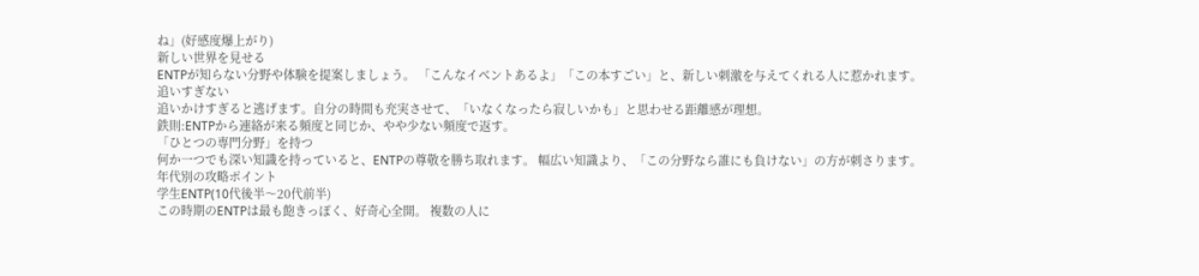ね」(好感度爆上がり)
新しい世界を見せる
ENTPが知らない分野や体験を提案しましょう。 「こんなイベントあるよ」「この本すごい」と、新しい刺激を与えてくれる人に惹かれます。
追いすぎない
追いかけすぎると逃げます。自分の時間も充実させて、「いなくなったら寂しいかも」と思わせる距離感が理想。
鉄則:ENTPから連絡が来る頻度と同じか、やや少ない頻度で返す。
「ひとつの専門分野」を持つ
何か一つでも深い知識を持っていると、ENTPの尊敬を勝ち取れます。 幅広い知識より、「この分野なら誰にも負けない」の方が刺さります。
年代別の攻略ポイント
学生ENTP(10代後半〜20代前半)
この時期のENTPは最も飽きっぽく、好奇心全開。 複数の人に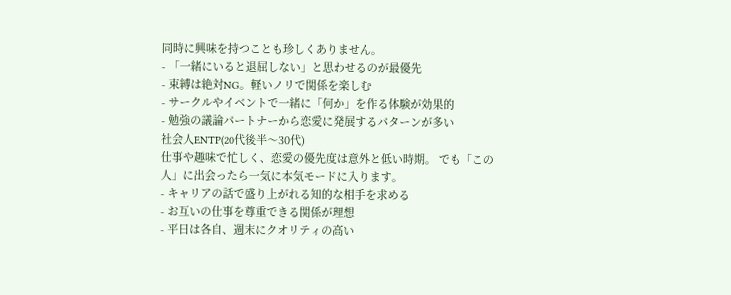同時に興味を持つことも珍しくありません。
- 「一緒にいると退屈しない」と思わせるのが最優先
- 束縛は絶対NG。軽いノリで関係を楽しむ
- サークルやイベントで一緒に「何か」を作る体験が効果的
- 勉強の議論パートナーから恋愛に発展するパターンが多い
社会人ENTP(20代後半〜30代)
仕事や趣味で忙しく、恋愛の優先度は意外と低い時期。 でも「この人」に出会ったら一気に本気モードに入ります。
- キャリアの話で盛り上がれる知的な相手を求める
- お互いの仕事を尊重できる関係が理想
- 平日は各自、週末にクオリティの高い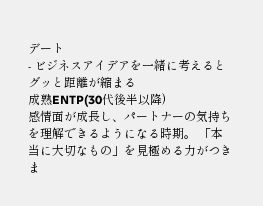デート
- ビジネスアイデアを一緒に考えるとグッと距離が縮まる
成熟ENTP(30代後半以降)
感情面が成長し、パートナーの気持ちを理解できるようになる時期。 「本当に大切なもの」を見極める力がつきま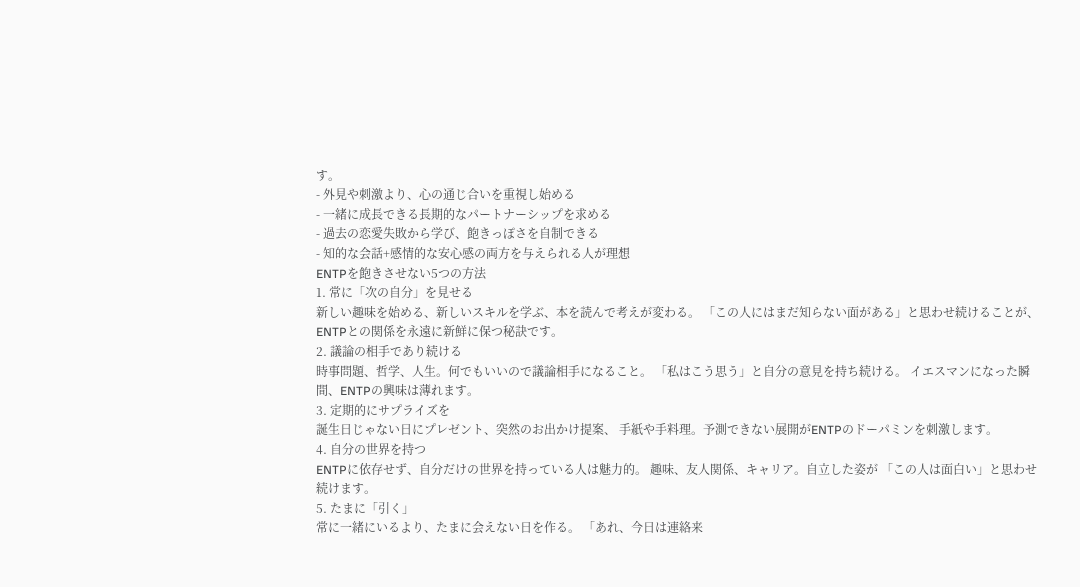す。
- 外見や刺激より、心の通じ合いを重視し始める
- 一緒に成長できる長期的なパートナーシップを求める
- 過去の恋愛失敗から学び、飽きっぽさを自制できる
- 知的な会話+感情的な安心感の両方を与えられる人が理想
ENTPを飽きさせない5つの方法
1. 常に「次の自分」を見せる
新しい趣味を始める、新しいスキルを学ぶ、本を読んで考えが変わる。 「この人にはまだ知らない面がある」と思わせ続けることが、 ENTPとの関係を永遠に新鮮に保つ秘訣です。
2. 議論の相手であり続ける
時事問題、哲学、人生。何でもいいので議論相手になること。 「私はこう思う」と自分の意見を持ち続ける。 イエスマンになった瞬間、ENTPの興味は薄れます。
3. 定期的にサプライズを
誕生日じゃない日にプレゼント、突然のお出かけ提案、 手紙や手料理。予測できない展開がENTPのドーパミンを刺激します。
4. 自分の世界を持つ
ENTPに依存せず、自分だけの世界を持っている人は魅力的。 趣味、友人関係、キャリア。自立した姿が 「この人は面白い」と思わせ続けます。
5. たまに「引く」
常に一緒にいるより、たまに会えない日を作る。 「あれ、今日は連絡来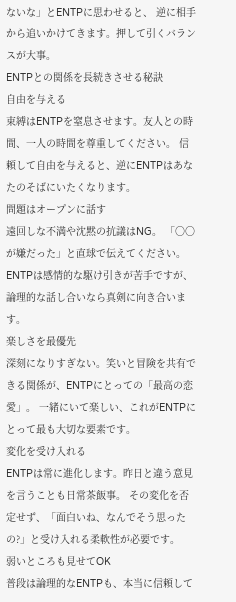ないな」とENTPに思わせると、 逆に相手から追いかけてきます。押して引くバランスが大事。
ENTPとの関係を長続きさせる秘訣
自由を与える
束縛はENTPを窒息させます。友人との時間、一人の時間を尊重してください。 信頼して自由を与えると、逆にENTPはあなたのそばにいたくなります。
問題はオープンに話す
遠回しな不満や沈黙の抗議はNG。 「〇〇が嫌だった」と直球で伝えてください。 ENTPは感情的な駆け引きが苦手ですが、論理的な話し合いなら真剣に向き合います。
楽しさを最優先
深刻になりすぎない。笑いと冒険を共有できる関係が、ENTPにとっての「最高の恋愛」。 一緒にいて楽しい、これがENTPにとって最も大切な要素です。
変化を受け入れる
ENTPは常に進化します。昨日と違う意見を言うことも日常茶飯事。 その変化を否定せず、「面白いね、なんでそう思ったの?」と受け入れる柔軟性が必要です。
弱いところも見せてOK
普段は論理的なENTPも、本当に信頼して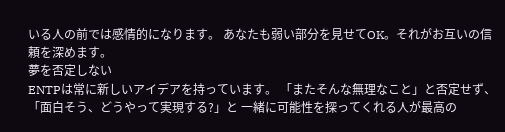いる人の前では感情的になります。 あなたも弱い部分を見せてOK。それがお互いの信頼を深めます。
夢を否定しない
ENTPは常に新しいアイデアを持っています。 「またそんな無理なこと」と否定せず、「面白そう、どうやって実現する?」と 一緒に可能性を探ってくれる人が最高の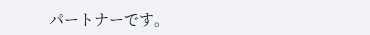パートナーです。